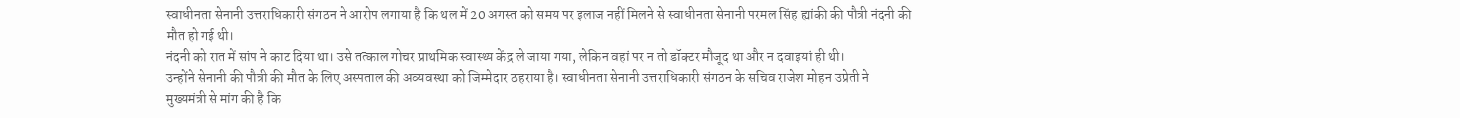स्वाधीनता सेनानी उत्तराधिकारी संगठन ने आरोप लगाया है कि थल में 20 अगस्त को समय पर इलाज नहीं मिलने से स्वाधीनता सेनानी परमल सिंह ह्यांकी की पौत्री नंदनी की मौत हो गई थी।
नंदनी को रात में सांप ने काट दिया था। उसे तत्काल गोचर प्राथमिक स्वास्थ्य केंद्र ले जाया गया, लेकिन वहां पर न तो डॉक्टर मौजूद था और न दवाइयां ही थी।
उन्होंने सेनानी की पौत्री की मौत के लिए अस्पताल की अव्यवस्था को जिम्मेदार ठहराया है। स्वाधीनता सेनानी उत्तराधिकारी संगठन के सचिव राजेश मोहन उप्रेती ने मुख्यमंत्री से मांग की है कि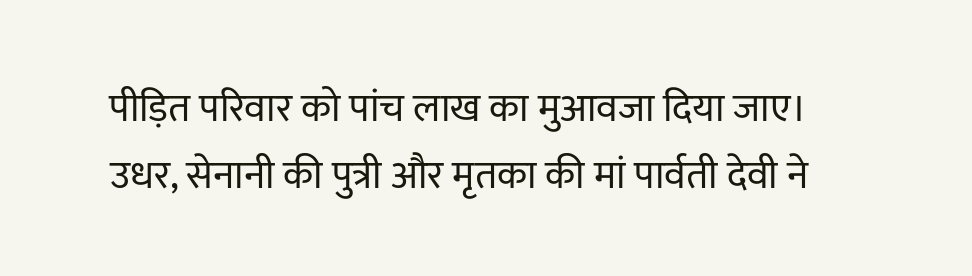पीड़ित परिवार को पांच लाख का मुआवजा दिया जाए।
उधर, सेनानी की पुत्री और मृतका की मां पार्वती देवी ने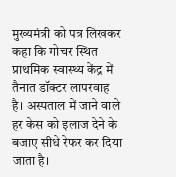मुख्यमंत्री को पत्र लिखकर कहा कि गोचर स्थित प्राथमिक स्वास्थ्य केंद्र में तैनात डॉक्टर लापरवाह है। अस्पताल में जाने वाले हर केस को इलाज देने के बजाए सीधे रेफर कर दिया जाता है।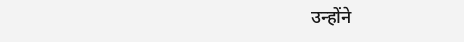उन्होंने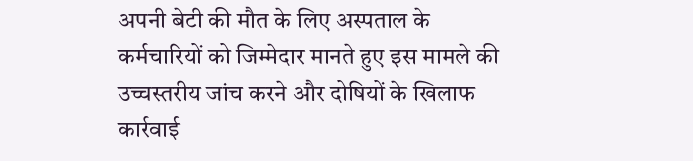अपनी बेटी की मौत के लिए अस्पताल के कर्मचारियों को जिम्मेदार मानते हुए इस मामले की उच्चस्तरीय जांच करने और दोषियों के खिलाफ कार्रवाई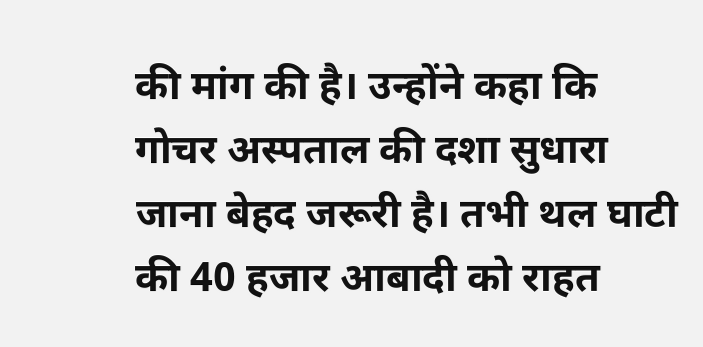की मांग की है। उन्होंने कहा कि गोचर अस्पताल की दशा सुधारा जाना बेहद जरूरी है। तभी थल घाटी की 40 हजार आबादी को राहत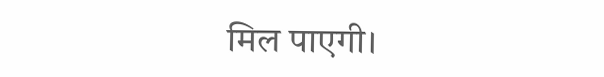मिल पाएगी।